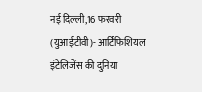नई दिल्ली,16 फरवरी (युआईटीवी)- आर्टिफिशियल इंटेलिजेंस की दुनिया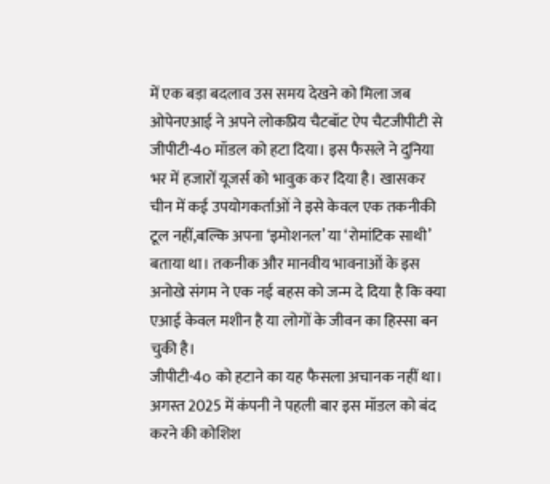में एक बड़ा बदलाव उस समय देखने को मिला जब ओपेनएआई ने अपने लोकप्रिय चैटबॉट ऐप चैटजीपीटी से जीपीटी-4o मॉडल को हटा दिया। इस फैसले ने दुनिया भर में हजारों यूजर्स को भावुक कर दिया है। खासकर चीन में कई उपयोगकर्ताओं ने इसे केवल एक तकनीकी टूल नहीं,बल्कि अपना ‘इमोशनल’ या ‘रोमांटिक साथी’ बताया था। तकनीक और मानवीय भावनाओं के इस अनोखे संगम ने एक नई बहस को जन्म दे दिया है कि क्या एआई केवल मशीन है या लोगों के जीवन का हिस्सा बन चुकी है।
जीपीटी-4o को हटाने का यह फैसला अचानक नहीं था। अगस्त 2025 में कंपनी ने पहली बार इस मॉडल को बंद करने की कोशिश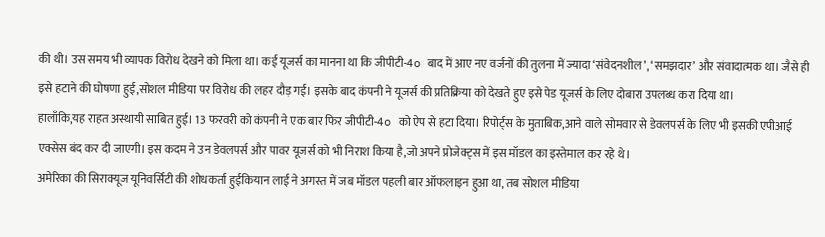की थी। उस समय भी व्यापक विरोध देखने को मिला था। कई यूजर्स का मानना था कि जीपीटी-4o बाद में आए नए वर्जनों की तुलना में ज्यादा ‘संवेदनशील’, ‘समझदार’ और संवादात्मक था। जैसे ही इसे हटाने की घोषणा हुई,सोशल मीडिया पर विरोध की लहर दौड़ गई। इसके बाद कंपनी ने यूजर्स की प्रतिक्रिया को देखते हुए इसे पेड यूजर्स के लिए दोबारा उपलब्ध करा दिया था।
हालाँकि,यह राहत अस्थायी साबित हुई। 13 फरवरी को कंपनी ने एक बार फिर जीपीटी-4o को ऐप से हटा दिया। रिपोर्ट्स के मुताबिक,आने वाले सोमवार से डेवलपर्स के लिए भी इसकी एपीआई एक्सेस बंद कर दी जाएगी। इस कदम ने उन डेवलपर्स और पावर यूजर्स को भी निराश किया है,जो अपने प्रोजेक्ट्स में इस मॉडल का इस्तेमाल कर रहे थे।
अमेरिका की सिराक्यूज यूनिवर्सिटी की शोधकर्ता हुईकियान लाई ने अगस्त में जब मॉडल पहली बार ऑफलाइन हुआ था, तब सोशल मीडिया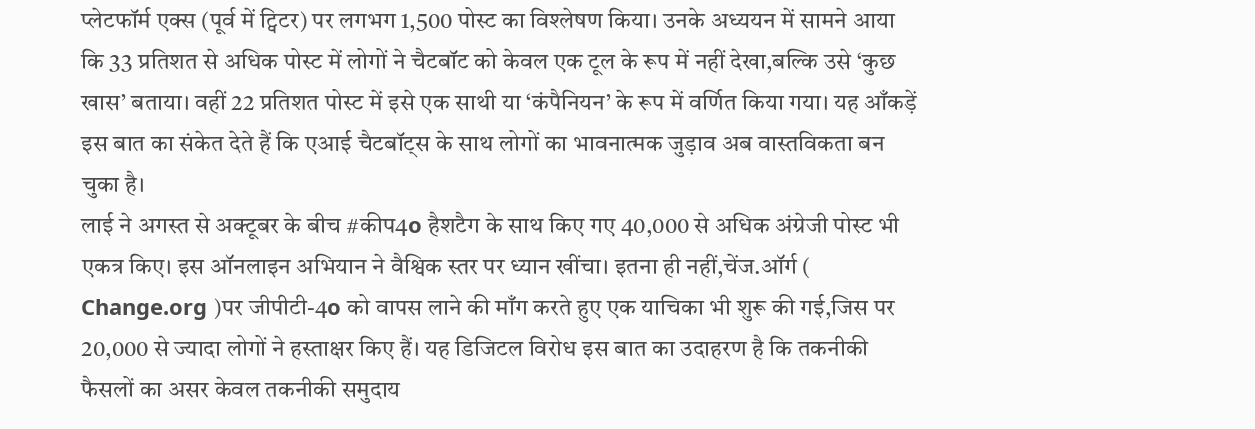प्लेटफॉर्म एक्स (पूर्व में ट्विटर) पर लगभग 1,500 पोस्ट का विश्लेषण किया। उनके अध्ययन में सामने आया कि 33 प्रतिशत से अधिक पोस्ट में लोगों ने चैटबॉट को केवल एक टूल के रूप में नहीं देखा,बल्कि उसे ‘कुछ खास’ बताया। वहीं 22 प्रतिशत पोस्ट में इसे एक साथी या ‘कंपैनियन’ के रूप में वर्णित किया गया। यह आँकड़ें इस बात का संकेत देते हैं कि एआई चैटबॉट्स के साथ लोगों का भावनात्मक जुड़ाव अब वास्तविकता बन चुका है।
लाई ने अगस्त से अक्टूबर के बीच #कीप4o हैशटैग के साथ किए गए 40,000 से अधिक अंग्रेजी पोस्ट भी एकत्र किए। इस ऑनलाइन अभियान ने वैश्विक स्तर पर ध्यान खींचा। इतना ही नहीं,चेंज.ऑर्ग ( Change.org )पर जीपीटी-4o को वापस लाने की माँग करते हुए एक याचिका भी शुरू की गई,जिस पर 20,000 से ज्यादा लोगों ने हस्ताक्षर किए हैं। यह डिजिटल विरोध इस बात का उदाहरण है कि तकनीकी फैसलों का असर केवल तकनीकी समुदाय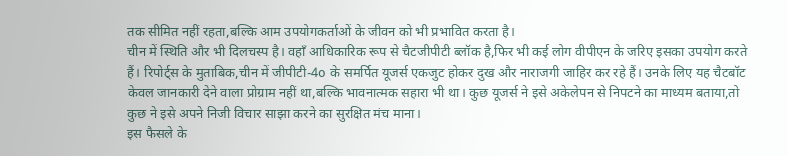तक सीमित नहीं रहता,बल्कि आम उपयोगकर्ताओं के जीवन को भी प्रभावित करता है।
चीन में स्थिति और भी दिलचस्प है। वहाँ आधिकारिक रूप से चैटजीपीटी ब्लॉक है,फिर भी कई लोग वीपीएन के जरिए इसका उपयोग करते हैं। रिपोर्ट्स के मुताबिक,चीन में जीपीटी-4o के समर्पित यूजर्स एकजुट होकर दुख और नाराजगी जाहिर कर रहे हैं। उनके लिए यह चैटबॉट केवल जानकारी देने वाला प्रोग्राम नहीं था,बल्कि भावनात्मक सहारा भी था। कुछ यूजर्स ने इसे अकेलेपन से निपटने का माध्यम बताया,तो कुछ ने इसे अपने निजी विचार साझा करने का सुरक्षित मंच माना।
इस फैसले के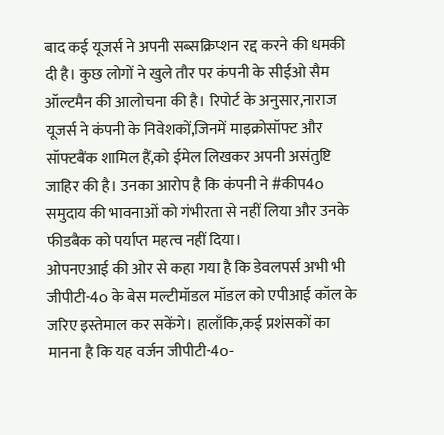बाद कई यूजर्स ने अपनी सब्सक्रिप्शन रद्द करने की धमकी दी है। कुछ लोगों ने खुले तौर पर कंपनी के सीईओ सैम ऑल्टमैन की आलोचना की है। रिपोर्ट के अनुसार,नाराज यूजर्स ने कंपनी के निवेशकों,जिनमें माइक्रोसॉफ्ट और सॉफ्टबैंक शामिल हैं,को ईमेल लिखकर अपनी असंतुष्टि जाहिर की है। उनका आरोप है कि कंपनी ने #कीप4o समुदाय की भावनाओं को गंभीरता से नहीं लिया और उनके फीडबैक को पर्याप्त महत्व नहीं दिया।
ओपनएआई की ओर से कहा गया है कि डेवलपर्स अभी भी जीपीटी-4o के बेस मल्टीमॉडल मॉडल को एपीआई कॉल के जरिए इस्तेमाल कर सकेंगे। हालाँकि,कई प्रशंसकों का मानना है कि यह वर्जन जीपीटी-4o-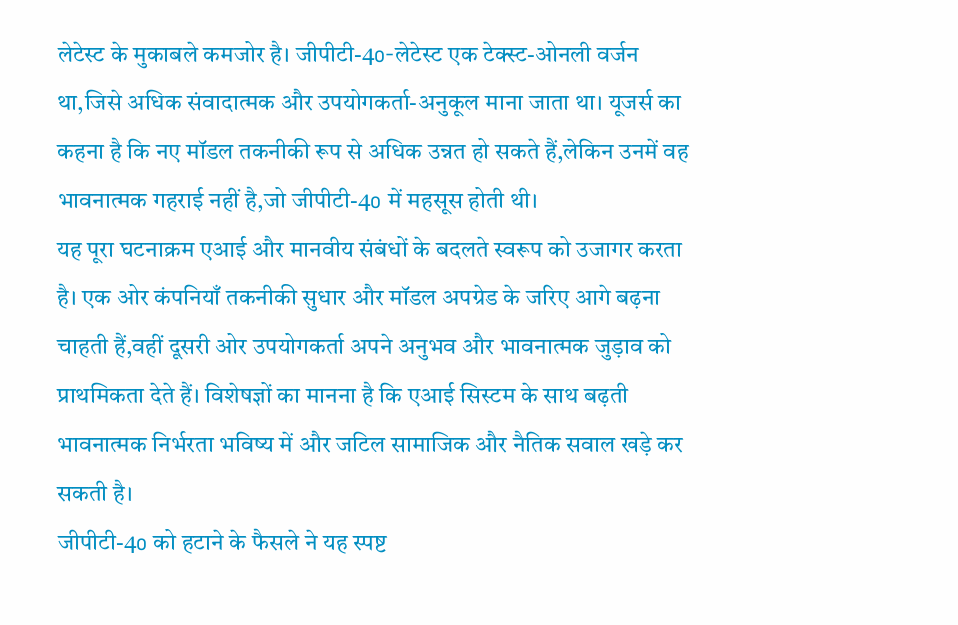लेटेस्ट के मुकाबले कमजोर है। जीपीटी-4o-लेटेस्ट एक टेक्स्ट-ओनली वर्जन था,जिसे अधिक संवादात्मक और उपयोगकर्ता-अनुकूल माना जाता था। यूजर्स का कहना है कि नए मॉडल तकनीकी रूप से अधिक उन्नत हो सकते हैं,लेकिन उनमें वह भावनात्मक गहराई नहीं है,जो जीपीटी-4o में महसूस होती थी।
यह पूरा घटनाक्रम एआई और मानवीय संबंधों के बदलते स्वरूप को उजागर करता है। एक ओर कंपनियाँ तकनीकी सुधार और मॉडल अपग्रेड के जरिए आगे बढ़ना चाहती हैं,वहीं दूसरी ओर उपयोगकर्ता अपने अनुभव और भावनात्मक जुड़ाव को प्राथमिकता देते हैं। विशेषज्ञों का मानना है कि एआई सिस्टम के साथ बढ़ती भावनात्मक निर्भरता भविष्य में और जटिल सामाजिक और नैतिक सवाल खड़े कर सकती है।
जीपीटी-4o को हटाने के फैसले ने यह स्पष्ट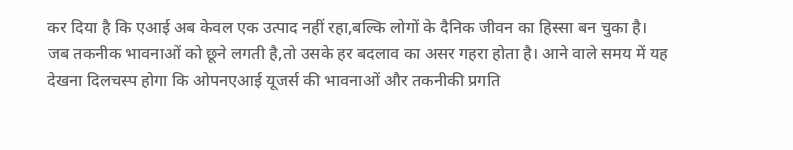कर दिया है कि एआई अब केवल एक उत्पाद नहीं रहा,बल्कि लोगों के दैनिक जीवन का हिस्सा बन चुका है। जब तकनीक भावनाओं को छूने लगती है,तो उसके हर बदलाव का असर गहरा होता है। आने वाले समय में यह देखना दिलचस्प होगा कि ओपनएआई यूजर्स की भावनाओं और तकनीकी प्रगति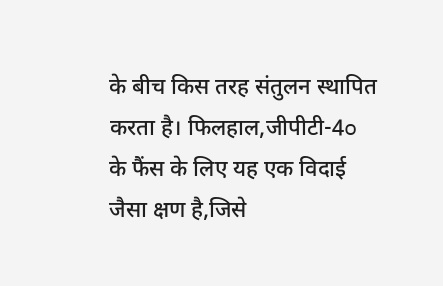के बीच किस तरह संतुलन स्थापित करता है। फिलहाल,जीपीटी-4o के फैंस के लिए यह एक विदाई जैसा क्षण है,जिसे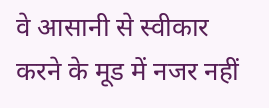वे आसानी से स्वीकार करने के मूड में नजर नहीं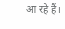आ रहे हैं।